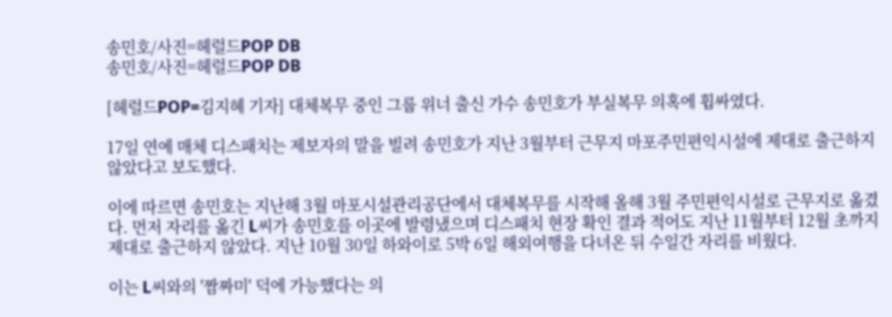송민호/사진=헤럴드POP DB
송민호/사진=헤럴드POP DB

[헤럴드POP=김지혜 기자] 대체복무 중인 그룹 위너 출신 가수 송민호가 부실복무 의혹에 휩싸였다.

17일 연예 매체 디스패치는 제보자의 말을 빌려 송민호가 지난 3월부터 근무지 마포주민편익시설에 제대로 출근하지 않았다고 보도했다.

이에 따르면 송민호는 지난해 3월 마포시설관리공단에서 대체복무를 시작해 올해 3월 주민편익시설로 근무지로 옮겼다. 먼저 자리를 옮긴 L씨가 송민호를 이곳에 발령냈으며 디스패치 현장 확인 결과 적어도 지난 11월부터 12월 초까지 제대로 출근하지 않았다. 지난 10월 30일 하와이로 5박 6일 해외여행을 다녀온 뒤 수일간 자리를 비웠다.

이는 L씨와의 '짬짜미' 덕에 가능했다는 의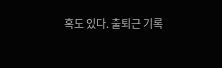혹도 있다. 출퇴근 기록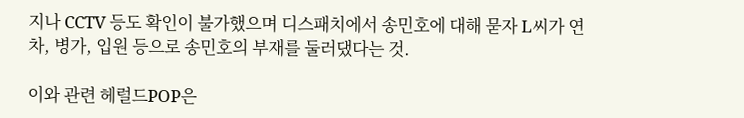지나 CCTV 등도 확인이 불가했으며 디스패치에서 송민호에 대해 묻자 L씨가 연차, 병가, 입원 등으로 송민호의 부재를 둘러댔다는 것.

이와 관련 헤럴드POP은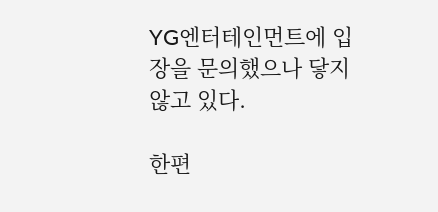YG엔터테인먼트에 입장을 문의했으나 닿지 않고 있다.

한편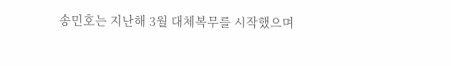송민호는 지난해 3월 대체복무를 시작했으며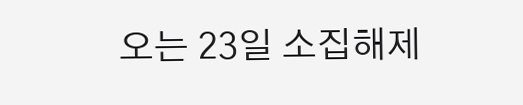오는 23일 소집해제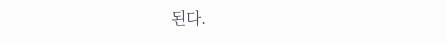된다.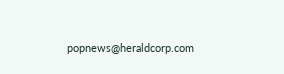popnews@heraldcorp.com